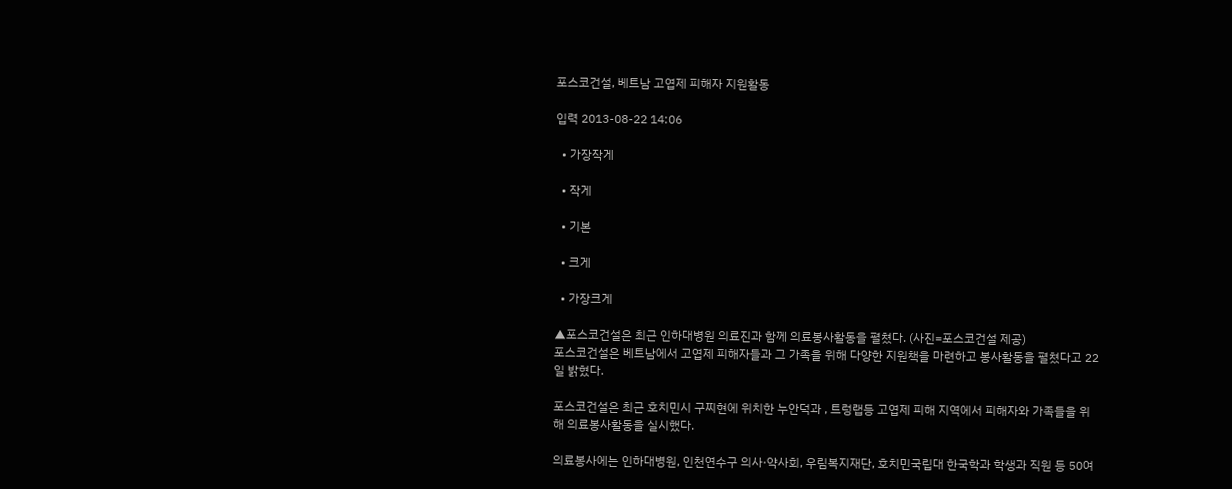포스코건설, 베트남 고엽제 피해자 지원활동

입력 2013-08-22 14:06

  • 가장작게

  • 작게

  • 기본

  • 크게

  • 가장크게

▲포스코건설은 최근 인하대병원 의료진과 함께 의료봉사활동을 펼쳤다. (사진=포스코건설 제공)
포스코건설은 베트남에서 고엽제 피해자들과 그 가족을 위해 다양한 지원책을 마련하고 봉사활동을 펼쳤다고 22일 밝혔다.

포스코건설은 최근 호치민시 구찌현에 위치한 누안덕과 , 트렁랩등 고엽제 피해 지역에서 피해자와 가족들을 위해 의료봉사활동을 실시했다.

의료봉사에는 인하대병원, 인천연수구 의사·약사회, 우림복지재단, 호치민국립대 한국학과 학생과 직원 등 50여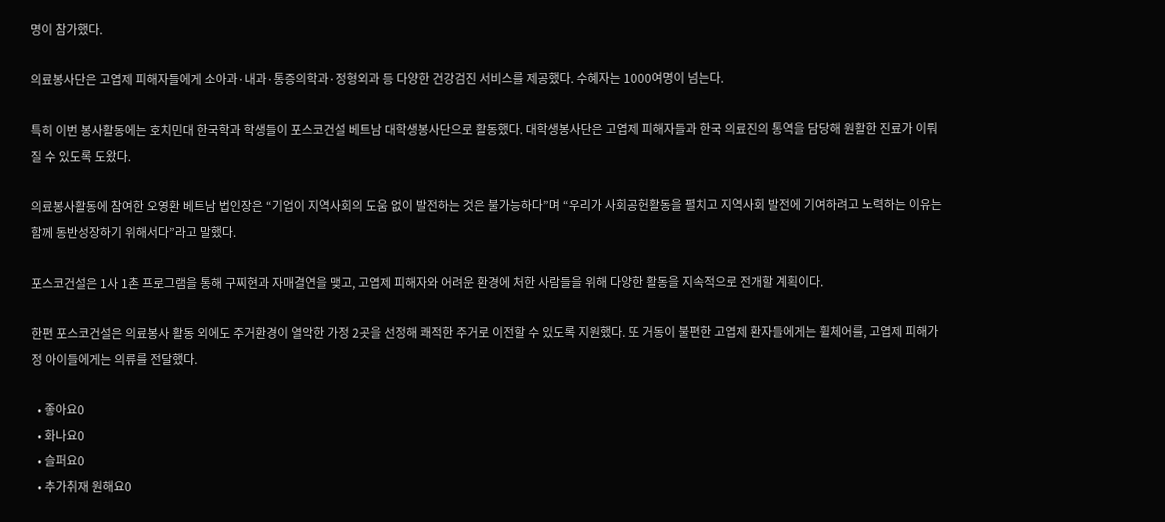명이 참가했다.

의료봉사단은 고엽제 피해자들에게 소아과·내과·통증의학과·정형외과 등 다양한 건강검진 서비스를 제공했다. 수혜자는 1000여명이 넘는다.

특히 이번 봉사활동에는 호치민대 한국학과 학생들이 포스코건설 베트남 대학생봉사단으로 활동했다. 대학생봉사단은 고엽제 피해자들과 한국 의료진의 통역을 담당해 원활한 진료가 이뤄질 수 있도록 도왔다.

의료봉사활동에 참여한 오영환 베트남 법인장은 “기업이 지역사회의 도움 없이 발전하는 것은 불가능하다”며 “우리가 사회공헌활동을 펼치고 지역사회 발전에 기여하려고 노력하는 이유는 함께 동반성장하기 위해서다”라고 말했다.

포스코건설은 1사 1촌 프로그램을 통해 구찌현과 자매결연을 맺고, 고엽제 피해자와 어려운 환경에 처한 사람들을 위해 다양한 활동을 지속적으로 전개할 계획이다.

한편 포스코건설은 의료봉사 활동 외에도 주거환경이 열악한 가정 2곳을 선정해 쾌적한 주거로 이전할 수 있도록 지원했다. 또 거동이 불편한 고엽제 환자들에게는 휠체어를, 고엽제 피해가정 아이들에게는 의류를 전달했다.

  • 좋아요0
  • 화나요0
  • 슬퍼요0
  • 추가취재 원해요0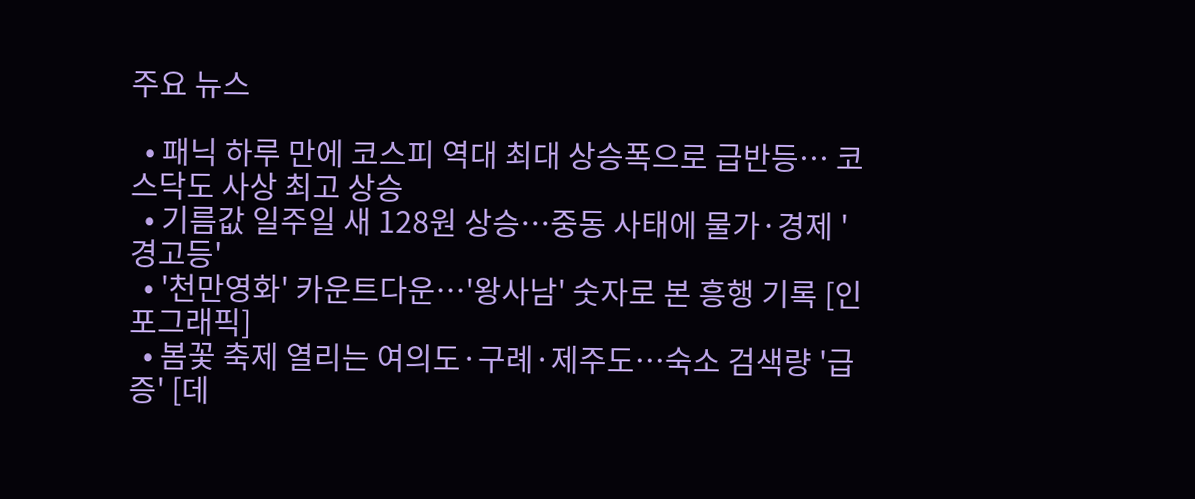주요 뉴스

  • 패닉 하루 만에 코스피 역대 최대 상승폭으로 급반등⋯ 코스닥도 사상 최고 상승
  • 기름값 일주일 새 128원 상승…중동 사태에 물가·경제 '경고등'
  • '천만영화' 카운트다운…'왕사남' 숫자로 본 흥행 기록 [인포그래픽]
  • 봄꽃 축제 열리는 여의도·구례·제주도…숙소 검색량 '급증' [데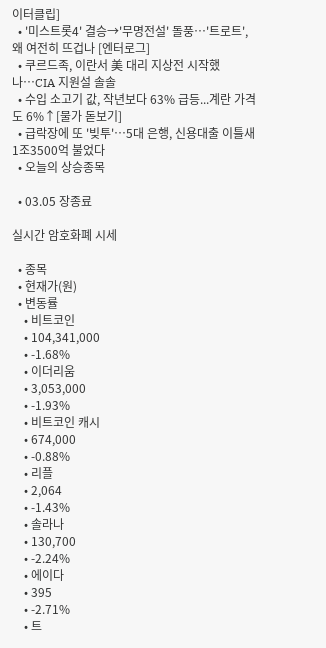이터클립]
  • '미스트롯4' 결승→'무명전설' 돌풍⋯'트로트', 왜 여전히 뜨겁나 [엔터로그]
  • 쿠르드족, 이란서 美 대리 지상전 시작했나…CIA 지원설 솔솔
  • 수입 소고기 값, 작년보다 63% 급등...계란 가격도 6%↑[물가 돋보기]
  • 급락장에 또 '빚투'…5대 은행, 신용대출 이틀새 1조3500억 불었다
  • 오늘의 상승종목

  • 03.05 장종료

실시간 암호화폐 시세

  • 종목
  • 현재가(원)
  • 변동률
    • 비트코인
    • 104,341,000
    • -1.68%
    • 이더리움
    • 3,053,000
    • -1.93%
    • 비트코인 캐시
    • 674,000
    • -0.88%
    • 리플
    • 2,064
    • -1.43%
    • 솔라나
    • 130,700
    • -2.24%
    • 에이다
    • 395
    • -2.71%
    • 트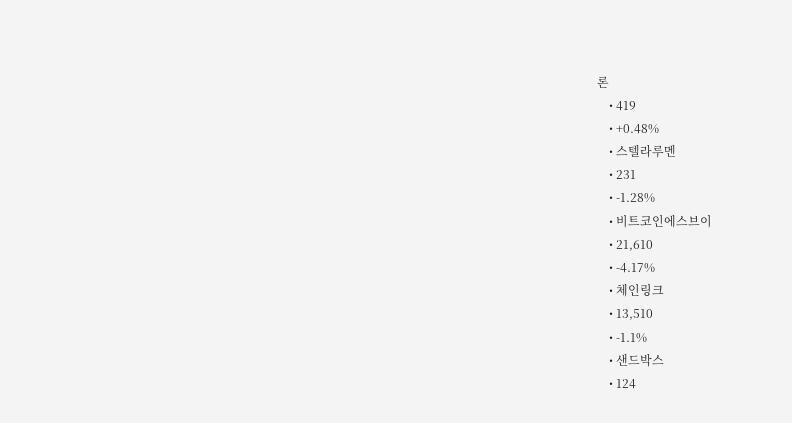론
    • 419
    • +0.48%
    • 스텔라루멘
    • 231
    • -1.28%
    • 비트코인에스브이
    • 21,610
    • -4.17%
    • 체인링크
    • 13,510
    • -1.1%
    • 샌드박스
    • 124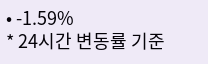• -1.59%
* 24시간 변동률 기준